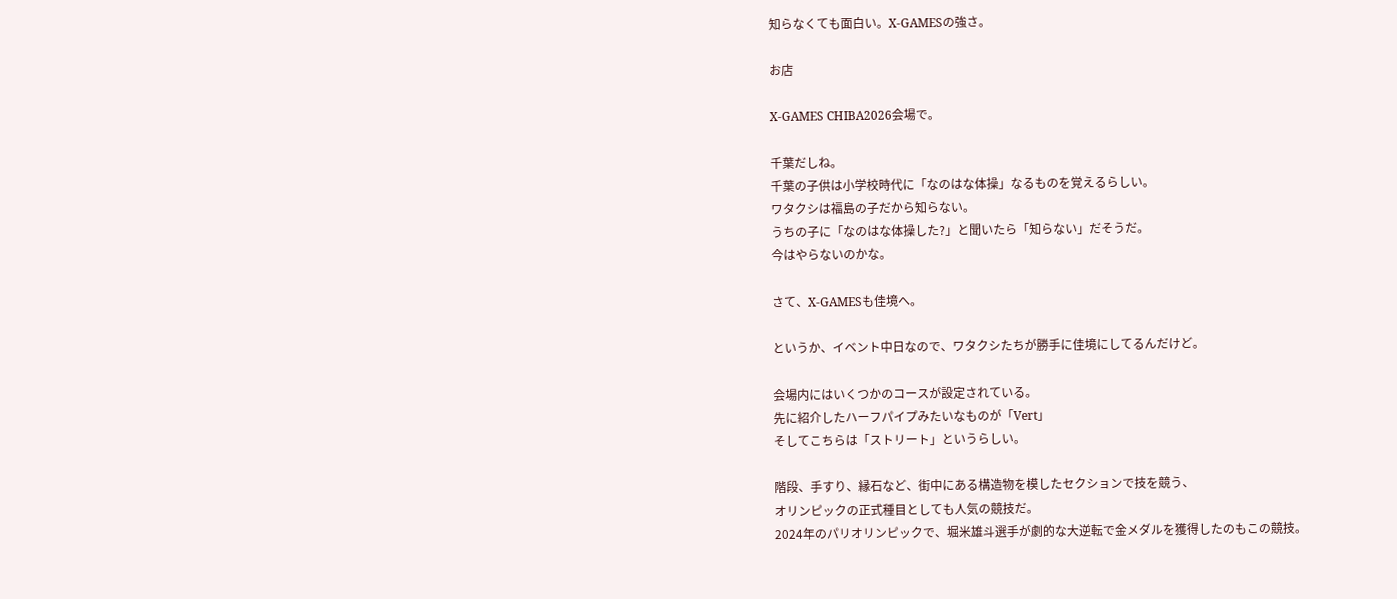知らなくても面白い。X-GAMESの強さ。

お店

X-GAMES CHIBA2026会場で。

千葉だしね。
千葉の子供は小学校時代に「なのはな体操」なるものを覚えるらしい。
ワタクシは福島の子だから知らない。
うちの子に「なのはな体操した?」と聞いたら「知らない」だそうだ。
今はやらないのかな。

さて、X-GAMESも佳境へ。

というか、イベント中日なので、ワタクシたちが勝手に佳境にしてるんだけど。

会場内にはいくつかのコースが設定されている。
先に紹介したハーフパイプみたいなものが「Vert」
そしてこちらは「ストリート」というらしい。

階段、手すり、縁石など、街中にある構造物を模したセクションで技を競う、
オリンピックの正式種目としても人気の競技だ。
2024年のパリオリンピックで、堀米雄斗選手が劇的な大逆転で金メダルを獲得したのもこの競技。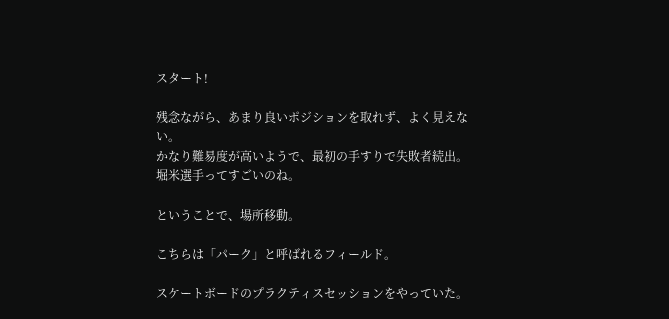スタート!

残念ながら、あまり良いポジションを取れず、よく見えない。
かなり難易度が高いようで、最初の手すりで失敗者続出。
堀米選手ってすごいのね。

ということで、場所移動。

こちらは「パーク」と呼ばれるフィールド。

スケートボードのプラクティスセッションをやっていた。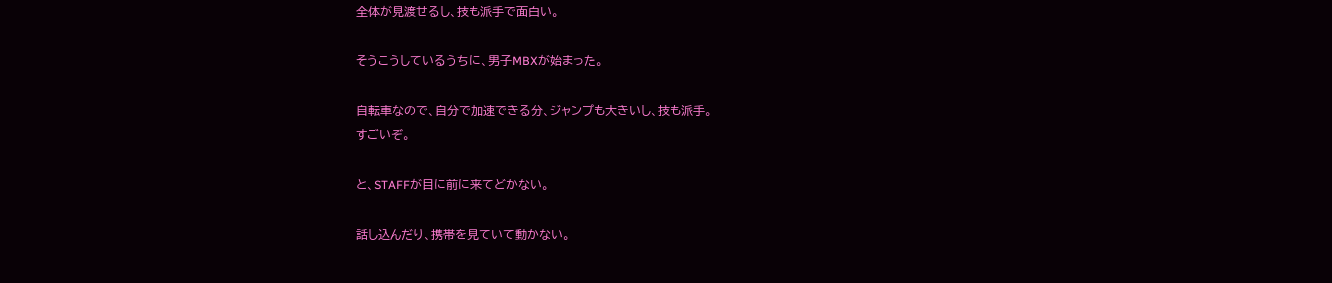全体が見渡せるし、技も派手で面白い。

そうこうしているうちに、男子MBXが始まった。

自転車なので、自分で加速できる分、ジャンプも大きいし、技も派手。
すごいぞ。

と、STAFFが目に前に来てどかない。

話し込んだり、携帯を見ていて動かない。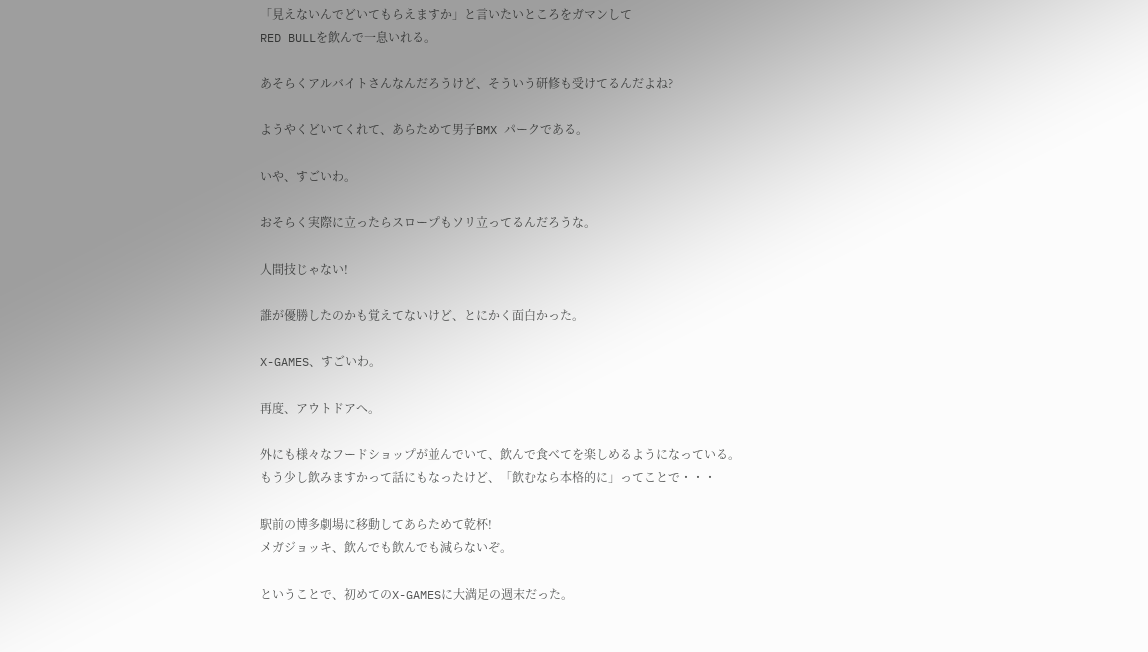「見えないんでどいてもらえますか」と言いたいところをガマンして
RED BULLを飲んで一息いれる。

あそらくアルバイトさんなんだろうけど、そういう研修も受けてるんだよね?

ようやくどいてくれて、あらためて男子BMX パークである。

いや、すごいわ。

おそらく実際に立ったらスロープもソリ立ってるんだろうな。

人間技じゃない!

誰が優勝したのかも覚えてないけど、とにかく面白かった。

X-GAMES、すごいわ。

再度、アウトドアへ。

外にも様々なフードショップが並んでいて、飲んで食べてを楽しめるようになっている。
もう少し飲みますかって話にもなったけど、「飲むなら本格的に」ってことで・・・

駅前の博多劇場に移動してあらためて乾杯!
メガジョッキ、飲んでも飲んでも減らないぞ。

ということで、初めてのX-GAMESに大満足の週末だった。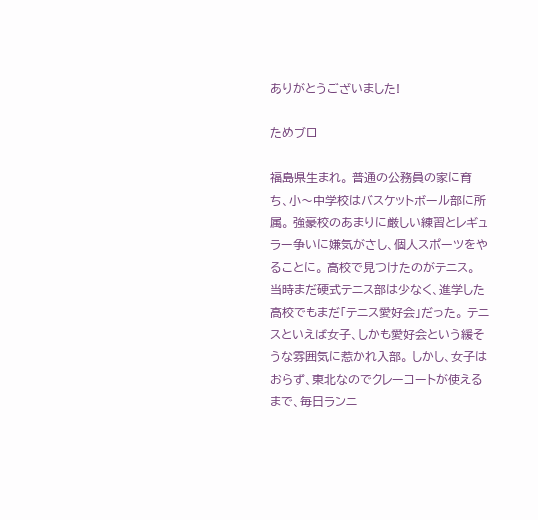ありがとうございました!

ためブロ

福島県生まれ。 普通の公務員の家に育ち、小〜中学校はバスケットボール部に所属。 強豪校のあまりに厳しい練習とレギュラー争いに嫌気がさし、個人スポーツをやることに。 高校で見つけたのがテニス。 当時まだ硬式テニス部は少なく、進学した高校でもまだ「テニス愛好会」だった。 テニスといえば女子、しかも愛好会という緩そうな雰囲気に惹かれ入部。 しかし、女子はおらず、東北なのでクレーコートが使えるまで、毎日ランニ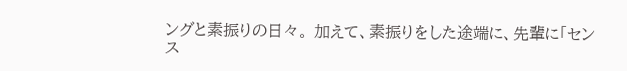ングと素振りの日々。 加えて、素振りをした途端に、先輩に「センス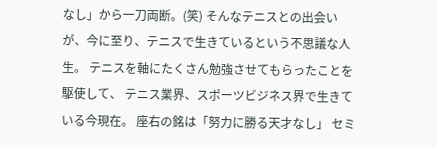なし」から一刀両断。(笑) そんなテニスとの出会いが、今に至り、テニスで生きているという不思議な人生。 テニスを軸にたくさん勉強させてもらったことを駆使して、 テニス業界、スポーツビジネス界で生きている今現在。 座右の銘は「努力に勝る天才なし」 セミ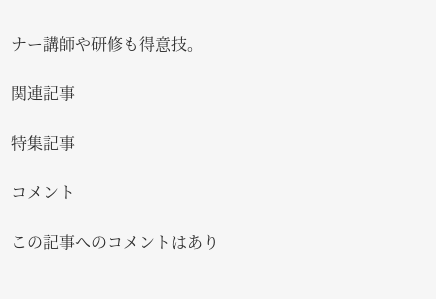ナー講師や研修も得意技。

関連記事

特集記事

コメント

この記事へのコメントはあり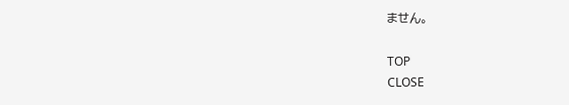ません。

TOP
CLOSE